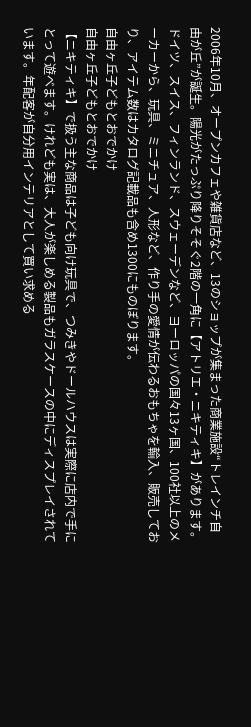2006年10月、オープンカフェや雑貨店など、13のショップが集まった商業施設“トレインチ自由が丘”が誕生。陽光がたっぷり降りそそぐ2階の一角に【アトリエ・ニキティキ】があります。ドイツ、スイス、フィンランド、スウェーデンなど、ヨーロッパの国々13ヶ国、100社以上のメーカーから、玩具、ミニチュア、人形など、作り手の愛情が伝わるおもちゃを輸入、販売しており、アイテム数はカタログ記載品も含め1300にものぼります。
自由ヶ丘子どもとおでかけ
自由ヶ丘子どもとおでかけ
【ニキティキ】で扱う主な商品は子ども向け玩具で、つみきやドールハウスは実際に店内で手にとって遊べます。けれども実は、大人が楽しめる製品もガラスケースの中にディスプレイされています。年配客が自分用インテリアとして買い求める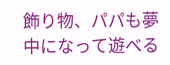飾り物、パパも夢中になって遊べる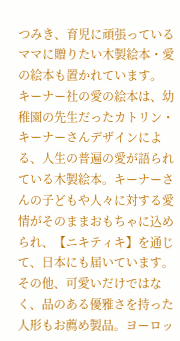つみき、育児に頑張っているママに贈りたい木製絵本・愛の絵本も置かれています。
キーナー社の愛の絵本は、幼稚園の先生だったカトリン・キーナーさんデザインによる、人生の普遍の愛が語られている木製絵本。キーナーさんの子どもや人々に対する愛情がそのままおもちゃに込められ、【ニキティキ】を通じて、日本にも届いています。
その他、可愛いだけではなく、品のある優雅さを持った人形もお薦め製品。ヨーロッ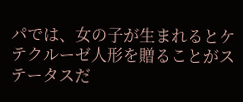パでは、女の子が生まれるとケテクルーゼ人形を贈ることがステータスだ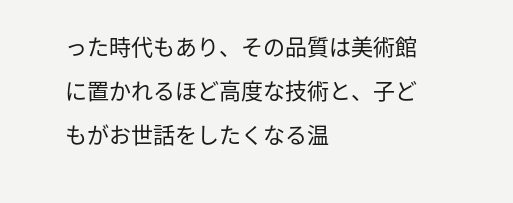った時代もあり、その品質は美術館に置かれるほど高度な技術と、子どもがお世話をしたくなる温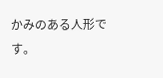かみのある人形です。